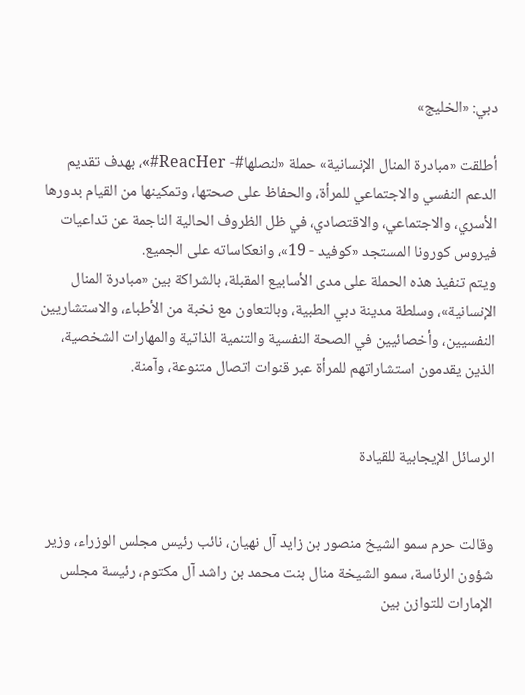دبي: «الخليج»

أطلقت «مبادرة المنال الإنسانية» حملة «لنصلها#- ReacHer#»، بهدف تقديم الدعم النفسي والاجتماعي للمرأة، والحفاظ على صحتها، وتمكينها من القيام بدورها الأسري، والاجتماعي، والاقتصادي، في ظل الظروف الحالية الناجمة عن تداعيات فيروس كورونا المستجد «كوفيد - 19»، وانعكاساته على الجميع.
ويتم تنفيذ هذه الحملة على مدى الأسابيع المقبلة، بالشراكة بين «مبادرة المنال الإنسانية»، وسلطة مدينة دبي الطبية، وبالتعاون مع نخبة من الأطباء، والاستشاريين النفسيين، وأخصائيين في الصحة النفسية والتنمية الذاتية والمهارات الشخصية، الذين يقدمون استشاراتهم للمرأة عبر قنوات اتصال متنوعة، وآمنة.


الرسائل الإيجابية للقيادة


وقالت حرم سمو الشيخ منصور بن زايد آل نهيان، نائب رئيس مجلس الوزراء، وزير شؤون الرئاسة، سمو الشيخة منال بنت محمد بن راشد آل مكتوم، رئيسة مجلس الإمارات للتوازن بين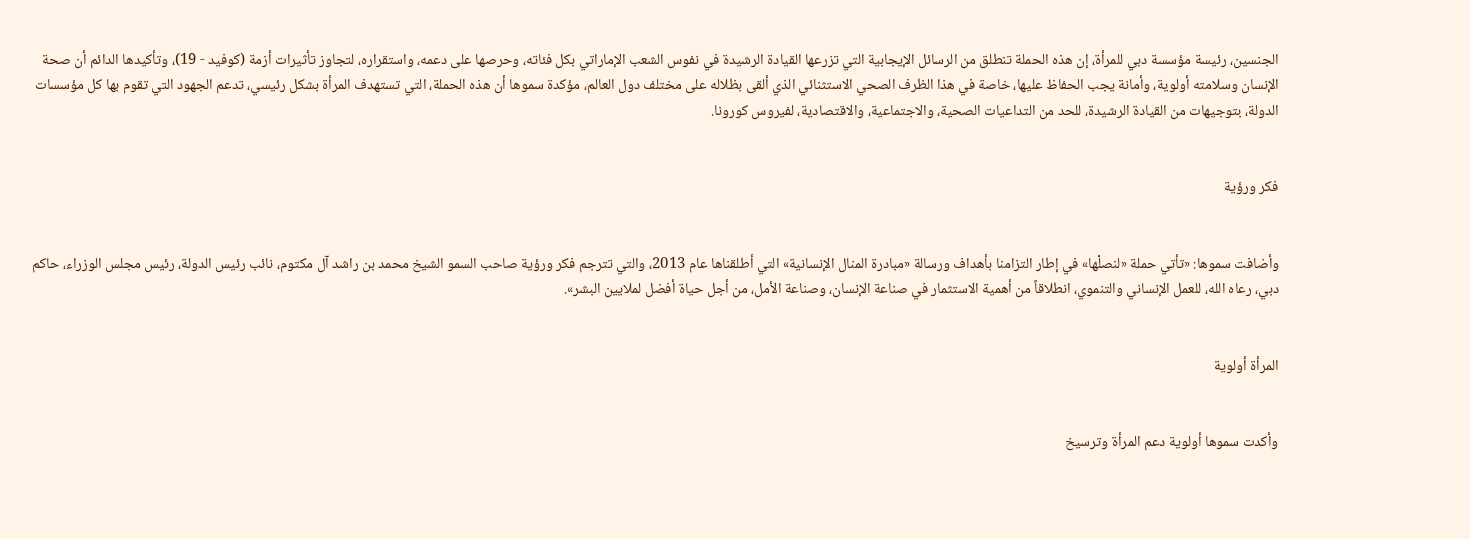الجنسين، رئيسة مؤسسة دبي للمرأة، إن هذه الحملة تنطلق من الرسائل الإيجابية التي تزرعها القيادة الرشيدة في نفوس الشعب الإماراتي بكل فئاته، وحرصها على دعمه، واستقراره، لتجاوز تأثيرات أزمة (كوفيد - 19)، وتأكيدها الدائم أن صحة الإنسان وسلامته أولوية، وأمانة يجب الحفاظ عليها، خاصة في هذا الظرف الصحي الاستثنائي الذي ألقى بظلاله على مختلف دول العالم، مؤكدة سموها أن هذه الحملة، التي تستهدف المرأة بشكل رئيسي، تدعم الجهود التي تقوم بها كل مؤسسات الدولة، بتوجيهات من القيادة الرشيدة، للحد من التداعيات الصحية، والاجتماعية، والاقتصادية، لفيروس كورونا.


فكر ورؤية


وأضافت سموها: «تأتي حملة «لنصلْها» في إطار التزامنا بأهداف ورسالة «مبادرة المنال الإنسانية» التي أطلقناها عام 2013، والتي تترجم فكر ورؤية صاحب السمو الشيخ محمد بن راشد آل مكتوم، نائب رئيس الدولة، رئيس مجلس الوزراء، حاكم دبي، رعاه الله، للعمل الإنساني والتنموي، انطلاقاً من أهمية الاستثمار في صناعة الإنسان، وصناعة الأمل، من أجل حياة أفضل لملايين البشر».


المرأة أولوية


وأكدت سموها أولوية دعم المرأة وترسيخ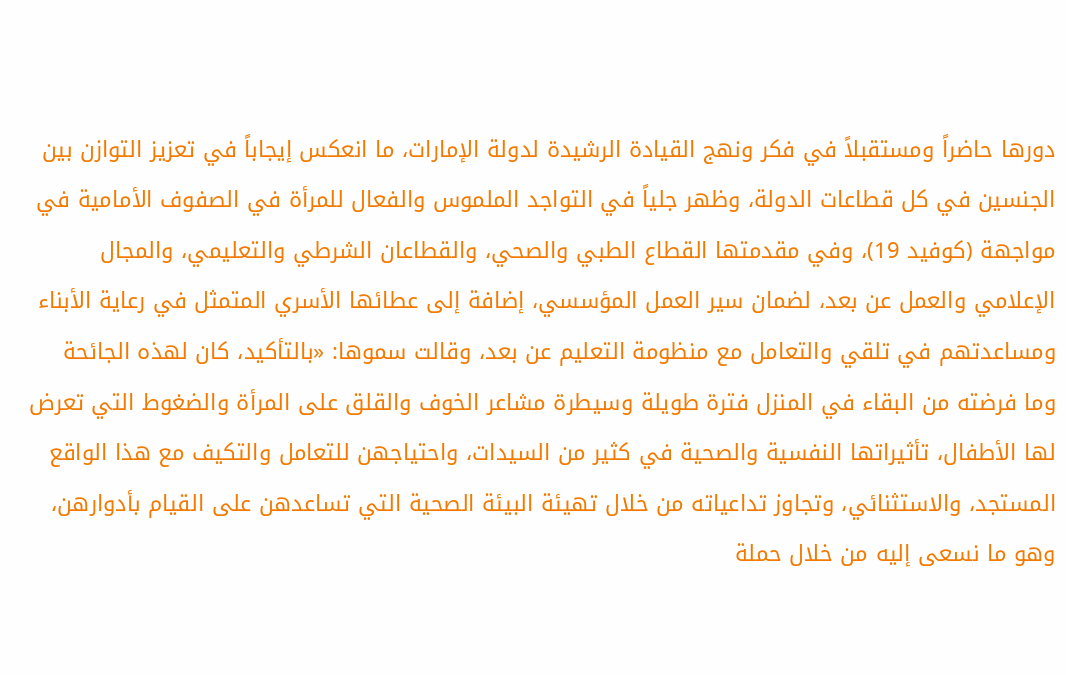دورها حاضراً ومستقبلاً في فكر ونهج القيادة الرشيدة لدولة الإمارات، ما انعكس إيجاباً في تعزيز التوازن بين الجنسين في كل قطاعات الدولة، وظهر جلياً في التواجد الملموس والفعال للمرأة في الصفوف الأمامية في مواجهة (كوفيد 19)، وفي مقدمتها القطاع الطبي والصحي، والقطاعان الشرطي والتعليمي، والمجال الإعلامي والعمل عن بعد، لضمان سير العمل المؤسسي، إضافة إلى عطائها الأسري المتمثل في رعاية الأبناء ومساعدتهم في تلقي والتعامل مع منظومة التعليم عن بعد، وقالت سموها: «بالتأكيد، كان لهذه الجائحة وما فرضته من البقاء في المنزل فترة طويلة وسيطرة مشاعر الخوف والقلق على المرأة والضغوط التي تعرض لها الأطفال، تأثيراتها النفسية والصحية في كثير من السيدات، واحتياجهن للتعامل والتكيف مع هذا الواقع المستجد، والاستثنائي، وتجاوز تداعياته من خلال تهيئة البيئة الصحية التي تساعدهن على القيام بأدوارهن، وهو ما نسعى إليه من خلال حملة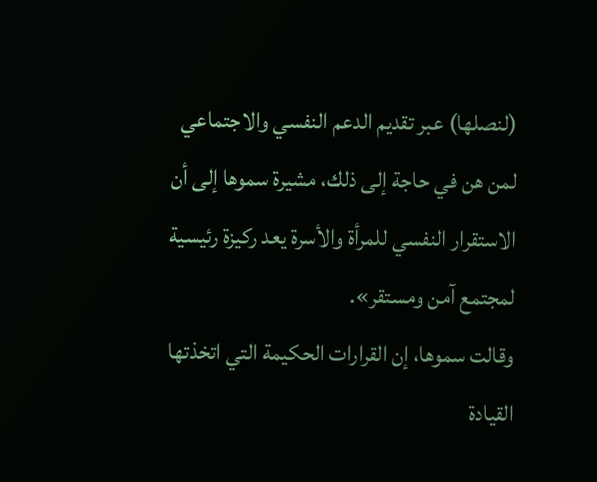(لنصلها) عبر تقديم الدعم النفسي والاجتماعي لمن هن في حاجة إلى ذلك، مشيرة سموها إلى أن الاستقرار النفسي للمرأة والأسرة يعد ركيزة رئيسية لمجتمع آمن ومستقر».
وقالت سموها، إن القرارات الحكيمة التي اتخذتها القيادة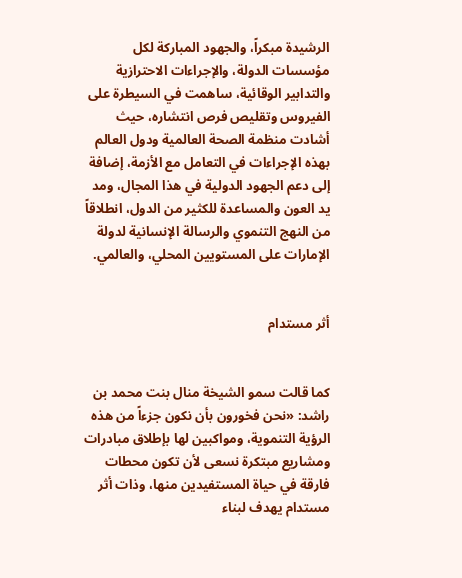الرشيدة مبكراً، والجهود المباركة لكل مؤسسات الدولة، والإجراءات الاحترازية والتدابير الوقائية، ساهمت في السيطرة على الفيروس وتقليص فرص انتشاره، حيث أشادت منظمة الصحة العالمية ودول العالم بهذه الإجراءات في التعامل مع الأزمة، إضافة إلى دعم الجهود الدولية في هذا المجال، ومد يد العون والمساعدة للكثير من الدول، انطلاقاً من النهج التنموي والرسالة الإنسانية لدولة الإمارات على المستويين المحلي، والعالمي.


أثر مستدام


كما قالت سمو الشيخة منال بنت محمد بن راشد: «نحن فخورون بأن نكون جزءاً من هذه الرؤية التنموية، ومواكبين لها بإطلاق مبادرات ومشاريع مبتكرة نسعى لأن تكون محطات فارقة في حياة المستفيدين منها، وذات أثر مستدام يهدف لبناء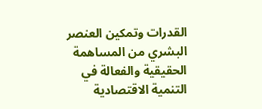القدرات وتمكين العنصر البشري من المساهمة الحقيقية والفعالة في التنمية الاقتصادية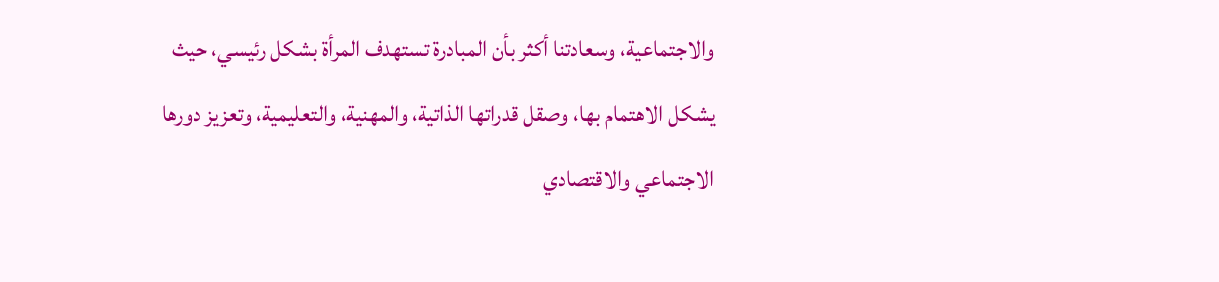والاجتماعية، وسعادتنا أكثر بأن المبادرة تستهدف المرأة بشكل رئيسي، حيث يشكل الاهتمام بها، وصقل قدراتها الذاتية، والمهنية، والتعليمية، وتعزيز دورها الاجتماعي والاقتصادي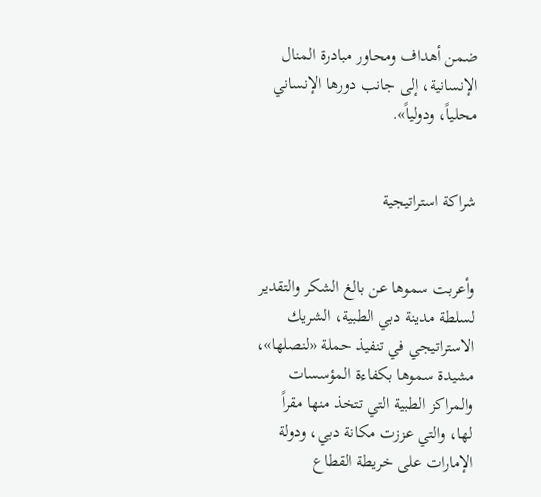ضمن أهداف ومحاور مبادرة المنال الإنسانية، إلى جانب دورها الإنساني محلياً، ودولياً».


شراكة استراتيجية


وأعربت سموها عن بالغ الشكر والتقدير لسلطة مدينة دبي الطبية، الشريك الاستراتيجي في تنفيذ حملة «لنصلها»، مشيدة سموها بكفاءة المؤسسات والمراكز الطبية التي تتخذ منها مقراً لها، والتي عززت مكانة دبي، ودولة الإمارات على خريطة القطاع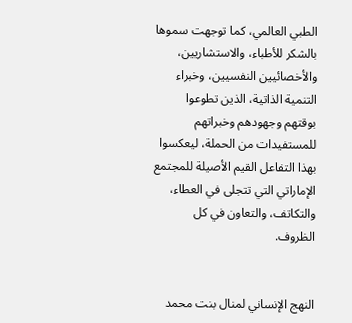الطبي العالمي، كما توجهت سموها بالشكر للأطباء، والاستشاريين، والأخصائيين النفسيين، وخبراء التنمية الذاتية، الذين تطوعوا بوقتهم وجهودهم وخبراتهم للمستفيدات من الحملة، ليعكسوا بهذا التفاعل القيم الأصيلة للمجتمع الإماراتي التي تتجلى في العطاء، والتكاتف، والتعاون في كل الظروف.


النهج الإنساني لمنال بنت محمد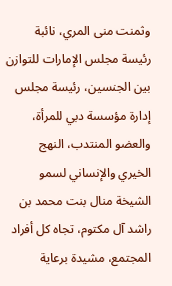وثمنت منى المري، نائبة رئيسة مجلس الإمارات للتوازن بين الجنسين، رئيسة مجلس إدارة مؤسسة دبي للمرأة، والعضو المنتدب، النهج الخيري والإنساني لسمو الشيخة منال بنت محمد بن راشد آل مكتوم، تجاه كل أفراد المجتمع، مشيدة برعاية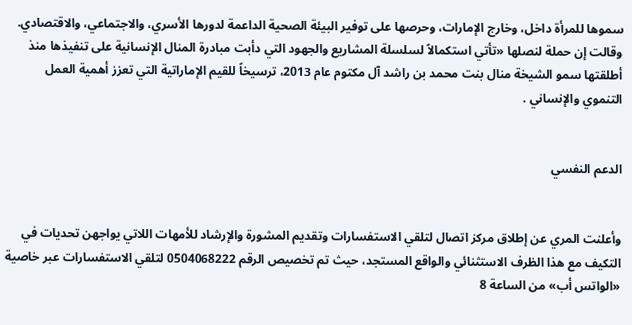سموها للمرأة داخل، وخارج الإمارات، وحرصها على توفير البيئة الصحية الداعمة لدورها الأسري، والاجتماعي، والاقتصادي.
وقالت إن حملة لنصلها «تأتي استكمالاً لسلسلة المشاريع والجهود التي دأبت مبادرة المنال الإنسانية على تنفيذها منذ أطلقتها سمو الشيخة منال بنت محمد بن راشد آل مكتوم عام 2013، ترسيخاً للقيم الإماراتية التي تعزز أهمية العمل التنموي والإنساني .


الدعم النفسي


وأعلنت المري عن إطلاق مركز اتصال لتلقي الاستفسارات وتقديم المشورة والإرشاد للأمهات اللاتي يواجهن تحديات في التكيف مع هذا الظرف الاستثنائي والواقع المستجد، حيث تم تخصيص الرقم 0504068222 لتلقي الاستفسارات عبر خاصية «الواتس أب» من الساعة 8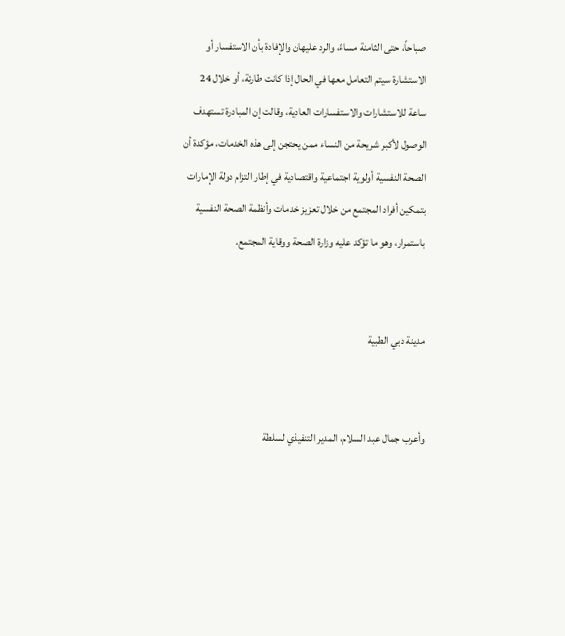صباحاً، حتى الثامنة مساءً، والرد عليهان والإفادة بأن الاستفسار أو الاستشارة سيتم التعامل معها في الحال إذا كانت طارئة، أو خلال 24 ساعة للاستشارات والاستفسارات العادية، وقالت إن المبادرة تستهدف الوصول لأكبر شريحة من النساء ممن يحتجن إلى هذه الخدمات، مؤكدة أن الصحة النفسية أولوية اجتماعية واقتصادية في إطار التزام دولة الإمارات بتمكين أفراد المجتمع من خلال تعزيز خدمات وأنظمة الصحة النفسية باستمرار، وهو ما تؤكد عليه وزارة الصحة ووقاية المجتمع.


مدينة دبي الطبية


وأعرب جمال عبد السلام، المدير التنفيذي لسلطة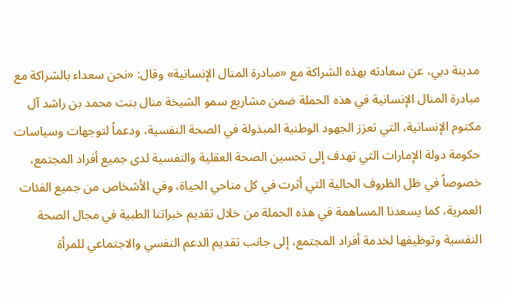مدينة دبي، عن سعادته بهذه الشراكة مع «مبادرة المنال الإنسانية» وقال: «نحن سعداء بالشراكة مع مبادرة المنال الإنسانية في هذه الحملة ضمن مشاريع سمو الشيخة منال بنت محمد بن راشد آل مكتوم الإنسانية، التي تعزز الجهود الوطنية المبذولة في الصحة النفسية، ودعماً لتوجهات وسياسات حكومة دولة الإمارات التي تهدف إلى تحسين الصحة العقلية والنفسية لدى جميع أفراد المجتمع، خصوصاً في ظل الظروف الحالية التي أثرت في كل مناحي الحياة، وفي الأشخاص من جميع الفئات العمرية، كما يسعدنا المساهمة في هذه الحملة من خلال تقديم خبراتنا الطبية في مجال الصحة النفسية وتوظيفها لخدمة أفراد المجتمع، إلى جانب تقديم الدعم النفسي والاجتماعي للمرأة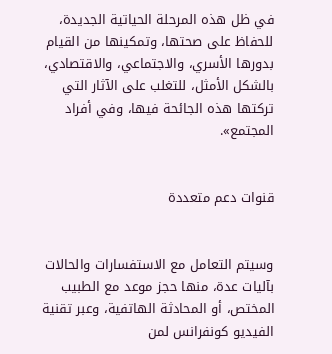في ظل هذه المرحلة الحياتية الجديدة، للحفاظ على صحتها، وتمكينها من القيام بدورها الأسري، والاجتماعي، والاقتصادي، بالشكل الأمثل، للتغلب على الآثار التي تركتها هذه الجائحة فيها، وفي أفراد المجتمع».


قنوات دعم متعددة


وسيتم التعامل مع الاستفسارات والحالات بآليات عدة، منها حجز موعد مع الطبيب المختص، أو المحادثة الهاتفية، وعبر تقنية الفيديو كونفرانس لمن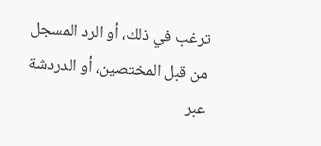ترغب في ذلك، أو الرد المسجل من قبل المختصين، أو الدردشة عبر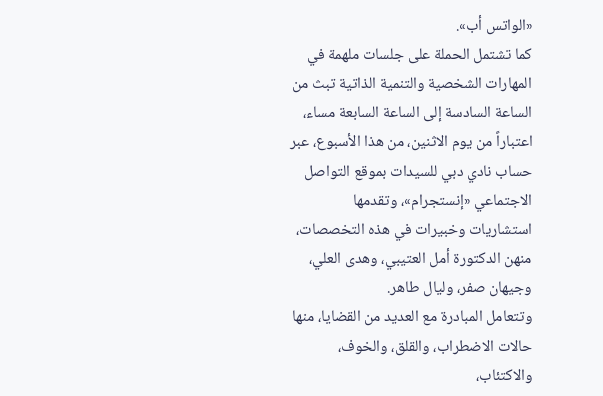«الواتس أب».
كما تشتمل الحملة على جلسات ملهمة في المهارات الشخصية والتنمية الذاتية تبث من الساعة السادسة إلى الساعة السابعة مساء، اعتباراً من يوم الاثنين، من هذا الأسبوع، عبر حساب نادي دبي للسيدات بموقع التواصل الاجتماعي «إنستجرام»، وتقدمها استشاريات وخبيرات في هذه التخصصات، منهن الدكتورة أمل العتيبي، وهدى العلي، وجيهان صفر، وليال طاهر.
وتتعامل المبادرة مع العديد من القضايا، منها حالات الاضطراب، والقلق، والخوف، والاكتئاب،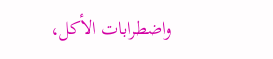واضطرابات الأكل،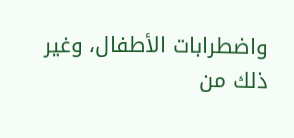واضطرابات الأطفال، وغير ذلك من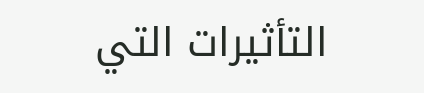التأثيرات التي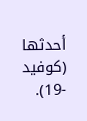أحدثها (كوفيد -19).